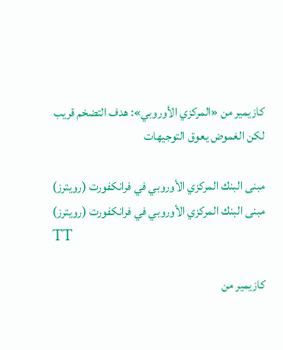كازيمير من «المركزي الأوروبي»: هدف التضخم قريب لكن الغموض يعوق التوجيهات

مبنى البنك المركزي الأوروبي في فرانكفورت (رويترز)
مبنى البنك المركزي الأوروبي في فرانكفورت (رويترز)
TT

كازيمير من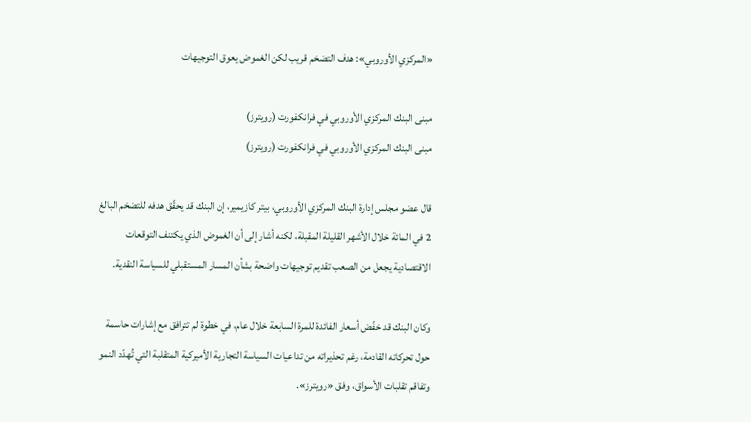«المركزي الأوروبي»: هدف التضخم قريب لكن الغموض يعوق التوجيهات

مبنى البنك المركزي الأوروبي في فرانكفورت (رويترز)
مبنى البنك المركزي الأوروبي في فرانكفورت (رويترز)

قال عضو مجلس إدارة البنك المركزي الأوروبي، بيتر كازيمير، إن البنك قد يحقّق هدفه للتضخم البالغ 2 في المائة خلال الأشهر القليلة المقبلة، لكنه أشار إلى أن الغموض الذي يكتنف التوقعات الاقتصادية يجعل من الصعب تقديم توجيهات واضحة بشأن المسار المستقبلي للسياسة النقدية.

وكان البنك قد خفّض أسعار الفائدة للمرة السابعة خلال عام، في خطوة لم تترافق مع إشارات حاسمة حول تحركاته القادمة، رغم تحذيراته من تداعيات السياسة التجارية الأميركية المتقلبة التي تُهدّد النمو وتفاقم تقلبات الأسواق، وفق «رويترز».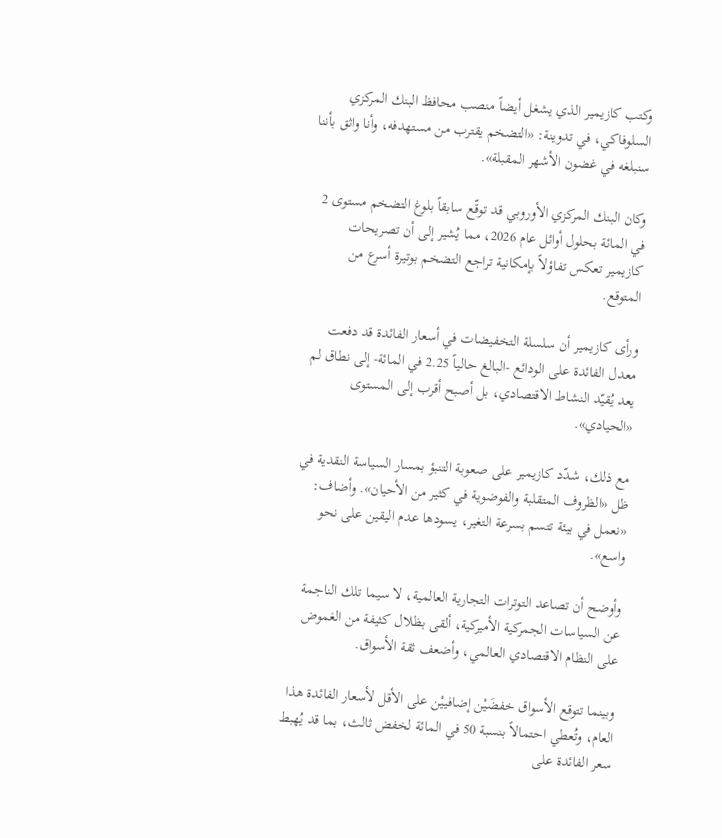وكتب كازيمير الذي يشغل أيضاً منصب محافظ البنك المركزي السلوفاكي، في تدوينة: «التضخم يقترب من مستهدفه، وأنا واثق بأننا سنبلغه في غضون الأشهر المقبلة».

وكان البنك المركزي الأوروبي قد توقّع سابقاً بلوغ التضخم مستوى 2 في المائة بحلول أوائل عام 2026، مما يُشير إلى أن تصريحات كازيمير تعكس تفاؤلاً بإمكانية تراجع التضخم بوتيرة أسرع من المتوقع.

ورأى كازيمير أن سلسلة التخفيضات في أسعار الفائدة قد دفعت معدل الفائدة على الودائع -البالغ حالياً 2.25 في المائة- إلى نطاق لم يعد يُقيّد النشاط الاقتصادي، بل أصبح أقرب إلى المستوى «الحيادي».

مع ذلك، شدّد كازيمير على صعوبة التنبؤ بمسار السياسة النقدية في ظل «الظروف المتقلبة والفوضوية في كثير من الأحيان». وأضاف: «نعمل في بيئة تتسم بسرعة التغير، يسودها عدم اليقين على نحو واسع».

وأوضح أن تصاعد التوترات التجارية العالمية، لا سيما تلك الناجمة عن السياسات الجمركية الأميركية، ألقى بظلال كثيفة من الغموض على النظام الاقتصادي العالمي، وأضعف ثقة الأسواق.

وبينما تتوقع الأسواق خفضَيْن إضافييْن على الأقل لأسعار الفائدة هذا العام، وتُعطي احتمالاً بنسبة 50 في المائة لخفض ثالث، بما قد يُهبط سعر الفائدة على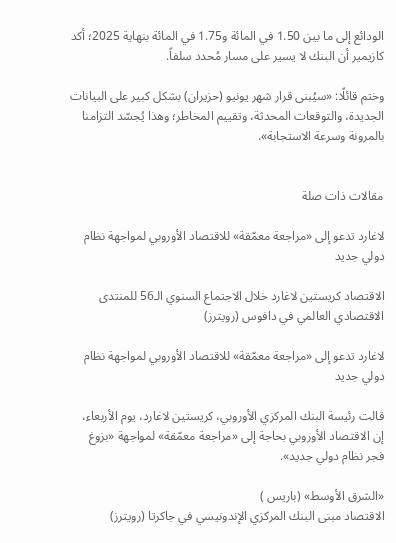الودائع إلى ما بين 1.50 في المائة و1.75 في المائة بنهاية 2025؛ أكد كازيمير أن البنك لا يسير على مسار مُحدد سلفاً.

وختم قائلًا: «سيُبنى قرار شهر يونيو (حزيران) بشكل كبير على البيانات الجديدة، والتوقعات المحدثة، وتقييم المخاطر؛ وهذا يُجسّد التزامنا بالمرونة وسرعة الاستجابة».


مقالات ذات صلة

لاغارد تدعو إلى «مراجعة معمّقة» للاقتصاد الأوروبي لمواجهة نظام دولي جديد

الاقتصاد كريستين لاغارد خلال الاجتماع السنوي الـ56 للمنتدى الاقتصادي العالمي في دافوس (رويترز)

لاغارد تدعو إلى «مراجعة معمّقة» للاقتصاد الأوروبي لمواجهة نظام دولي جديد

قالت رئيسة البنك المركزي الأوروبي، كريستين لاغارد، يوم الأربعاء، إن الاقتصاد الأوروبي بحاجة إلى «مراجعة معمّقة» لمواجهة «بزوغ فجر نظام دولي جديد».

«الشرق الأوسط» (باريس )
الاقتصاد مبنى البنك المركزي الإندونيسي في جاكرتا (رويترز)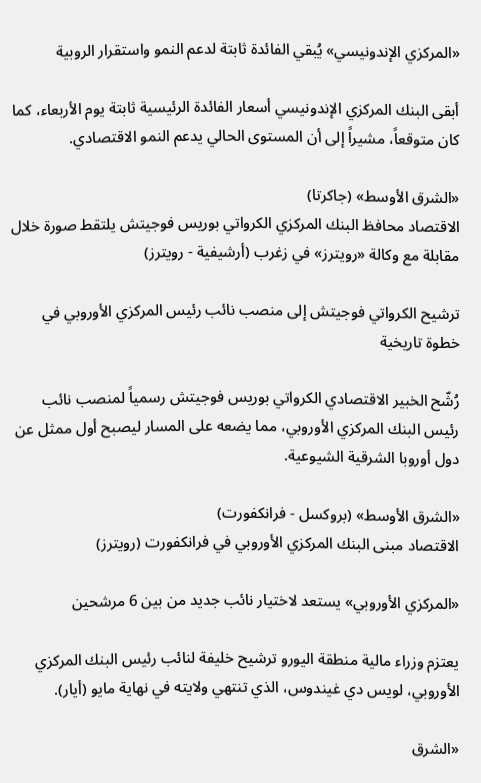«المركزي الإندونيسي» يُبقي الفائدة ثابتة لدعم النمو واستقرار الروبية

أبقى البنك المركزي الإندونيسي أسعار الفائدة الرئيسية ثابتة يوم الأربعاء، كما كان متوقعاً، مشيراً إلى أن المستوى الحالي يدعم النمو الاقتصادي.

«الشرق الأوسط» (جاكرتا)
الاقتصاد محافظ البنك المركزي الكرواتي بوريس فوجيتش يلتقط صورة خلال مقابلة مع وكالة «رويترز» في زغرب (أرشيفية - رويترز)

ترشيح الكرواتي فوجيتش إلى منصب نائب رئيس المركزي الأوروبي في خطوة تاريخية

رُشّح الخبير الاقتصادي الكرواتي بوريس فوجيتش رسمياً لمنصب نائب رئيس البنك المركزي الأوروبي، مما يضعه على المسار ليصبح أول ممثل عن دول أوروبا الشرقية الشيوعية.

«الشرق الأوسط» (بروكسل - فرانكفورت)
الاقتصاد مبنى البنك المركزي الأوروبي في فرانكفورت (رويترز)

«المركزي الأوروبي» يستعد لاختيار نائب جديد من بين 6 مرشحين

يعتزم وزراء مالية منطقة اليورو ترشيح خليفة لنائب رئيس البنك المركزي الأوروبي، لويس دي غيندوس، الذي تنتهي ولايته في نهاية مايو (أيار).

«الشرق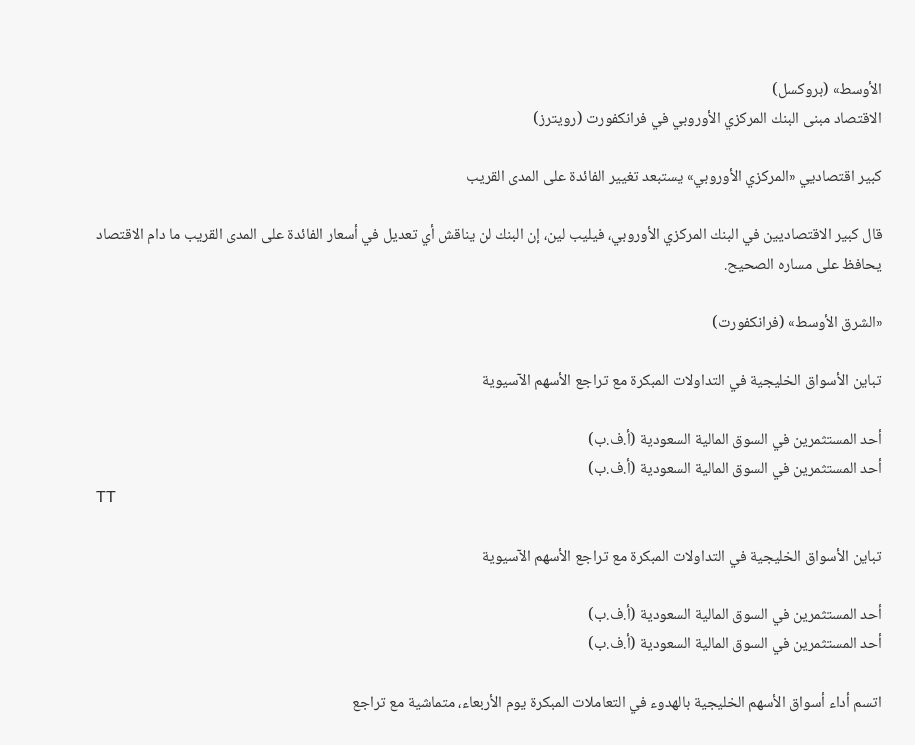الأوسط» (بروكسل)
الاقتصاد مبنى البنك المركزي الأوروبي في فرانكفورت (رويترز)

كبير اقتصاديي «المركزي الأوروبي» يستبعد تغيير الفائدة على المدى القريب

قال كبير الاقتصاديين في البنك المركزي الأوروبي، فيليب لين، إن البنك لن يناقش أي تعديل في أسعار الفائدة على المدى القريب ما دام الاقتصاد يحافظ على مساره الصحيح.

«الشرق الأوسط» (فرانكفورت)

تباين الأسواق الخليجية في التداولات المبكرة مع تراجع الأسهم الآسيوية

أحد المستثمرين في السوق المالية السعودية (أ.ف.ب)
أحد المستثمرين في السوق المالية السعودية (أ.ف.ب)
TT

تباين الأسواق الخليجية في التداولات المبكرة مع تراجع الأسهم الآسيوية

أحد المستثمرين في السوق المالية السعودية (أ.ف.ب)
أحد المستثمرين في السوق المالية السعودية (أ.ف.ب)

اتسم أداء أسواق الأسهم الخليجية بالهدوء في التعاملات المبكرة يوم الأربعاء، متماشية مع تراجع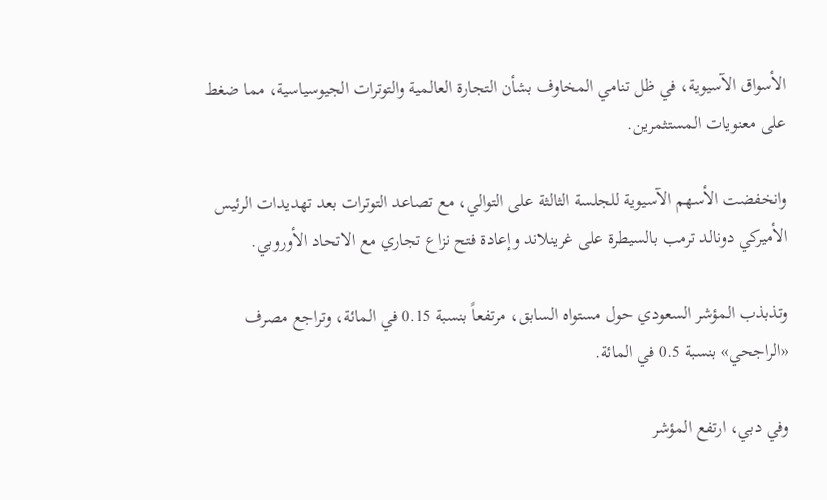الأسواق الآسيوية، في ظل تنامي المخاوف بشأن التجارة العالمية والتوترات الجيوسياسية، مما ضغط على معنويات المستثمرين.

وانخفضت الأسهم الآسيوية للجلسة الثالثة على التوالي، مع تصاعد التوترات بعد تهديدات الرئيس الأميركي دونالد ترمب بالسيطرة على غرينلاند وإعادة فتح نزاع تجاري مع الاتحاد الأوروبي.

وتذبذب المؤشر السعودي حول مستواه السابق، مرتفعاً بنسبة 0.15 في المائة، وتراجع مصرف «الراجحي» بنسبة 0.5 في المائة.

وفي دبي، ارتفع المؤشر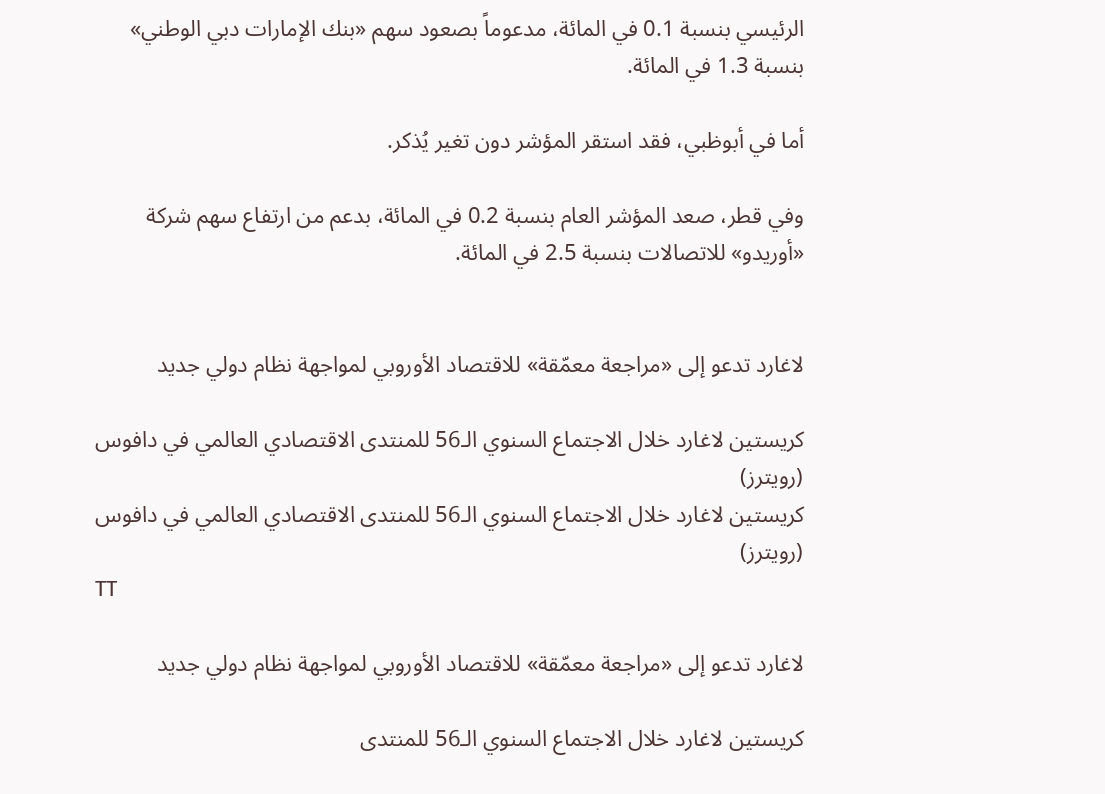الرئيسي بنسبة 0.1 في المائة، مدعوماً بصعود سهم «بنك الإمارات دبي الوطني» بنسبة 1.3 في المائة.

أما في أبوظبي، فقد استقر المؤشر دون تغير يُذكر.

وفي قطر، صعد المؤشر العام بنسبة 0.2 في المائة، بدعم من ارتفاع سهم شركة «أوريدو» للاتصالات بنسبة 2.5 في المائة.


لاغارد تدعو إلى «مراجعة معمّقة» للاقتصاد الأوروبي لمواجهة نظام دولي جديد

كريستين لاغارد خلال الاجتماع السنوي الـ56 للمنتدى الاقتصادي العالمي في دافوس (رويترز)
كريستين لاغارد خلال الاجتماع السنوي الـ56 للمنتدى الاقتصادي العالمي في دافوس (رويترز)
TT

لاغارد تدعو إلى «مراجعة معمّقة» للاقتصاد الأوروبي لمواجهة نظام دولي جديد

كريستين لاغارد خلال الاجتماع السنوي الـ56 للمنتدى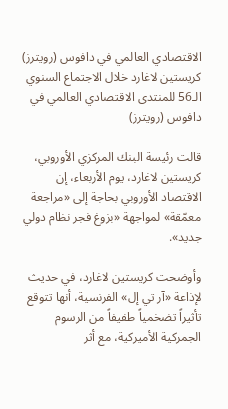الاقتصادي العالمي في دافوس (رويترز)
كريستين لاغارد خلال الاجتماع السنوي الـ56 للمنتدى الاقتصادي العالمي في دافوس (رويترز)

قالت رئيسة البنك المركزي الأوروبي، كريستين لاغارد، يوم الأربعاء، إن الاقتصاد الأوروبي بحاجة إلى «مراجعة معمّقة» لمواجهة «بزوغ فجر نظام دولي جديد».

وأوضحت كريستين لاغارد، في حديث لإذاعة «آر تي إل» الفرنسية، أنها تتوقع تأثيراً تضخمياً طفيفاً من الرسوم الجمركية الأميركية، مع أثر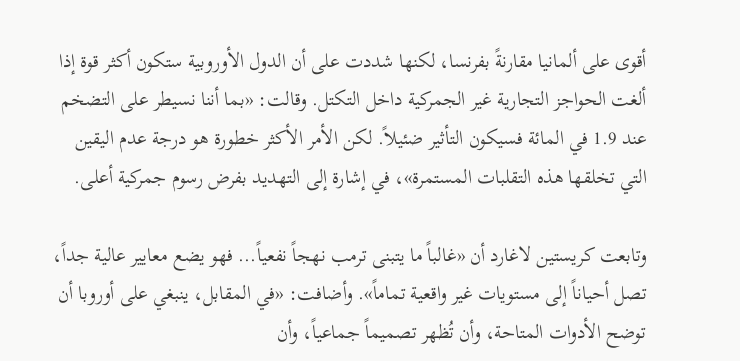أقوى على ألمانيا مقارنةً بفرنسا، لكنها شددت على أن الدول الأوروبية ستكون أكثر قوة إذا ألغت الحواجز التجارية غير الجمركية داخل التكتل. وقالت: «بما أننا نسيطر على التضخم عند 1.9 في المائة فسيكون التأثير ضئيلاً. لكن الأمر الأكثر خطورة هو درجة عدم اليقين التي تخلقها هذه التقلبات المستمرة»، في إشارة إلى التهديد بفرض رسوم جمركية أعلى.

وتابعت كريستين لاغارد أن «غالباً ما يتبنى ترمب نهجاً نفعياً... فهو يضع معايير عالية جداً، تصل أحياناً إلى مستويات غير واقعية تماماً». وأضافت: «في المقابل، ينبغي على أوروبا أن توضح الأدوات المتاحة، وأن تُظهر تصميماً جماعياً، وأن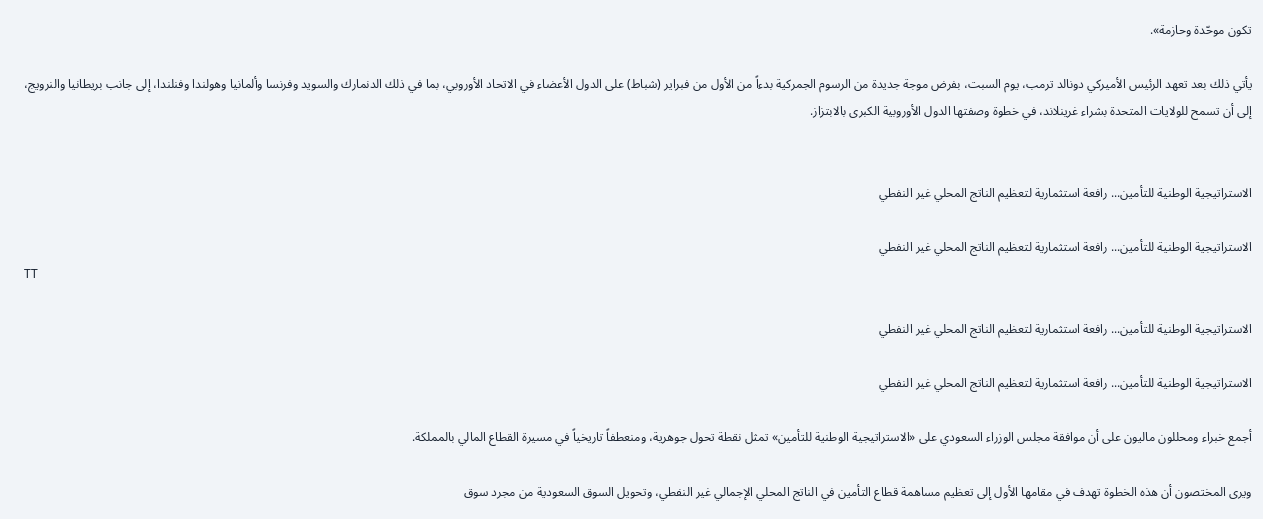تكون موحّدة وحازمة».

يأتي ذلك بعد تعهد الرئيس الأميركي دونالد ترمب، يوم السبت، بفرض موجة جديدة من الرسوم الجمركية بدءاً من الأول من فبراير (شباط) على الدول الأعضاء في الاتحاد الأوروبي، بما في ذلك الدنمارك والسويد وفرنسا وألمانيا وهولندا وفنلندا، إلى جانب بريطانيا والنرويج، إلى أن تسمح للولايات المتحدة بشراء غرينلاند، في خطوة وصفتها الدول الأوروبية الكبرى بالابتزاز.


الاستراتيجية الوطنية للتأمين... رافعة استثمارية لتعظيم الناتج المحلي غير النفطي

الاستراتيجية الوطنية للتأمين... رافعة استثمارية لتعظيم الناتج المحلي غير النفطي
TT

الاستراتيجية الوطنية للتأمين... رافعة استثمارية لتعظيم الناتج المحلي غير النفطي

الاستراتيجية الوطنية للتأمين... رافعة استثمارية لتعظيم الناتج المحلي غير النفطي

أجمع خبراء ومحللون ماليون على أن موافقة مجلس الوزراء السعودي على «الاستراتيجية الوطنية للتأمين» تمثل نقطة تحول جوهرية، ومنعطفاً تاريخياً في مسيرة القطاع المالي بالمملكة.

ويرى المختصون أن هذه الخطوة تهدف في مقامها الأول إلى تعظيم مساهمة قطاع التأمين في الناتج المحلي الإجمالي غير النفطي، وتحويل السوق السعودية من مجرد سوق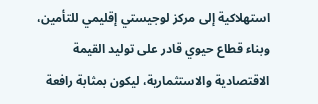استهلاكية إلى مركز لوجيستي إقليمي للتأمين، وبناء قطاع حيوي قادر على توليد القيمة الاقتصادية والاستثمارية، ليكون بمثابة رافعة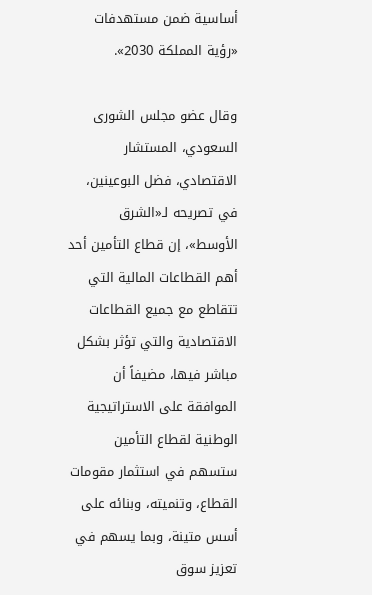أساسية ضمن مستهدفات «رؤية المملكة 2030».

وقال عضو مجلس الشورى السعودي، المستشار الاقتصادي، فضل البوعينين، في تصريحه لـ«الشرق الأوسط»، إن قطاع التأمين أحد أهم القطاعات المالية التي تتقاطع مع جميع القطاعات الاقتصادية والتي تؤثر بشكل مباشر فيها، مضيفاً أن الموافقة على الاستراتيجية الوطنية لقطاع التأمين ستسهم في استثمار مقومات القطاع، وتنميته، وبنائه على أسس متينة، وبما يسهم في تعزيز سوق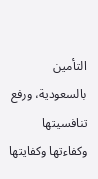التأمين بالسعودية، ورفع تنافسيتها وكفاءتها وكفايتها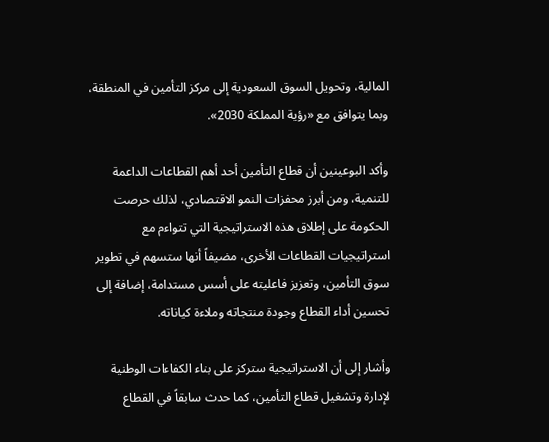المالية، وتحويل السوق السعودية إلى مركز التأمين في المنطقة، وبما يتوافق مع «رؤية المملكة 2030».

وأكد البوعينين أن قطاع التأمين أحد أهم القطاعات الداعمة للتنمية، ومن أبرز محفزات النمو الاقتصادي، لذلك حرصت الحكومة على إطلاق هذه الاستراتيجية التي تتواءم مع استراتيجيات القطاعات الأخرى، مضيفاً أنها ستسهم في تطوير سوق التأمين، وتعزيز فاعليته على أسس مستدامة، إضافة إلى تحسين أداء القطاع وجودة منتجاته وملاءة كياناته.

وأشار إلى أن الاستراتيجية ستركز على بناء الكفاءات الوطنية لإدارة وتشغيل قطاع التأمين، كما حدث سابقاً في القطاع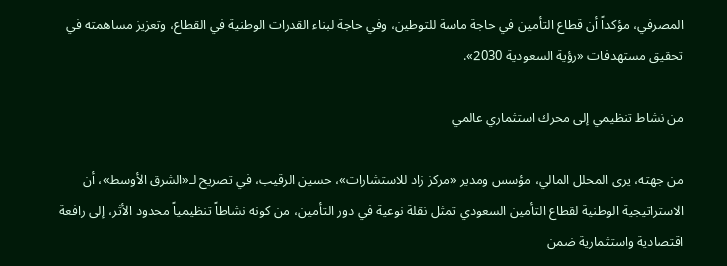المصرفي، مؤكداً أن قطاع التأمين في حاجة ماسة للتوطين، وفي حاجة لبناء القدرات الوطنية في القطاع، وتعزيز مساهمته في تحقيق مستهدفات «رؤية السعودية 2030».

من نشاط تنظيمي إلى محرك استثماري عالمي

من جهته، يرى المحلل المالي، مؤسس ومدير «مركز زاد للاستشارات»، حسين الرقيب، في تصريح لـ«الشرق الأوسط»، أن الاستراتيجية الوطنية لقطاع التأمين السعودي تمثل نقلة نوعية في دور التأمين، من كونه نشاطاً تنظيمياً محدود الأثر، إلى رافعة اقتصادية واستثمارية ضمن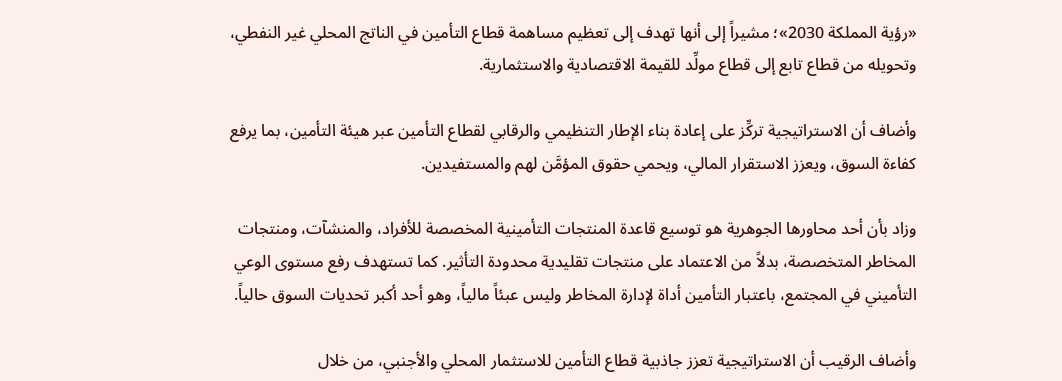«رؤية المملكة 2030»؛ مشيراً إلى أنها تهدف إلى تعظيم مساهمة قطاع التأمين في الناتج المحلي غير النفطي، وتحويله من قطاع تابع إلى قطاع مولِّد للقيمة الاقتصادية والاستثمارية.

وأضاف أن الاستراتيجية تركِّز على إعادة بناء الإطار التنظيمي والرقابي لقطاع التأمين عبر هيئة التأمين، بما يرفع كفاءة السوق، ويعزز الاستقرار المالي، ويحمي حقوق المؤمَّن لهم والمستفيدين.

وزاد بأن أحد محاورها الجوهرية هو توسيع قاعدة المنتجات التأمينية المخصصة للأفراد، والمنشآت، ومنتجات المخاطر المتخصصة، بدلاً من الاعتماد على منتجات تقليدية محدودة التأثير. كما تستهدف رفع مستوى الوعي التأميني في المجتمع، باعتبار التأمين أداة لإدارة المخاطر وليس عبئاً مالياً، وهو أحد أكبر تحديات السوق حالياً.

وأضاف الرقيب أن الاستراتيجية تعزز جاذبية قطاع التأمين للاستثمار المحلي والأجنبي، من خلال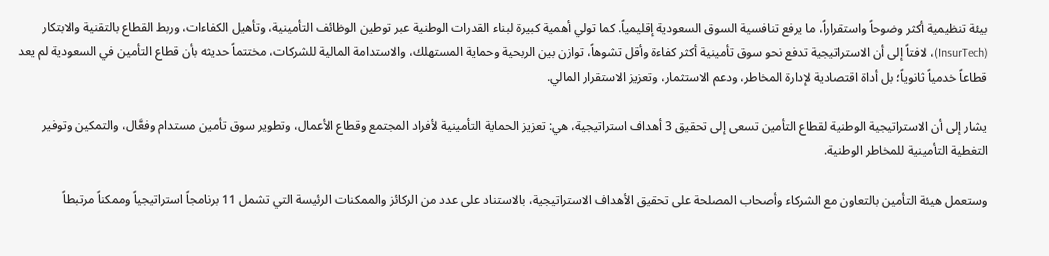بيئة تنظيمية أكثر وضوحاً واستقراراً، ما يرفع تنافسية السوق السعودية إقليمياً. كما تولي أهمية كبيرة لبناء القدرات الوطنية عبر توطين الوظائف التأمينية، وتأهيل الكفاءات، وربط القطاع بالتقنية والابتكار (InsurTech)، لافتاً إلى أن الاستراتيجية تدفع نحو سوق تأمينية أكثر كفاءة وأقل تشوهاً، توازن بين الربحية وحماية المستهلك، والاستدامة المالية للشركات، مختتماً حديثه بأن قطاع التأمين في السعودية لم يعد قطاعاً خدمياً ثانوياً؛ بل أداة اقتصادية لإدارة المخاطر، ودعم الاستثمار، وتعزيز الاستقرار المالي.

يشار إلى أن الاستراتيجية الوطنية لقطاع التأمين تسعى إلى تحقيق 3 أهداف استراتيجية، هي: تعزيز الحماية التأمينية لأفراد المجتمع وقطاع الأعمال، وتطوير سوق تأمين مستدام وفعَّال، والتمكين وتوفير التغطية التأمينية للمخاطر الوطنية.

وستعمل هيئة التأمين بالتعاون مع الشركاء وأصحاب المصلحة على تحقيق الأهداف الاستراتيجية، بالاستناد على عدد من الركائز والممكنات الرئيسة التي تشمل 11 برنامجاً استراتيجياً وممكناً مرتبطاً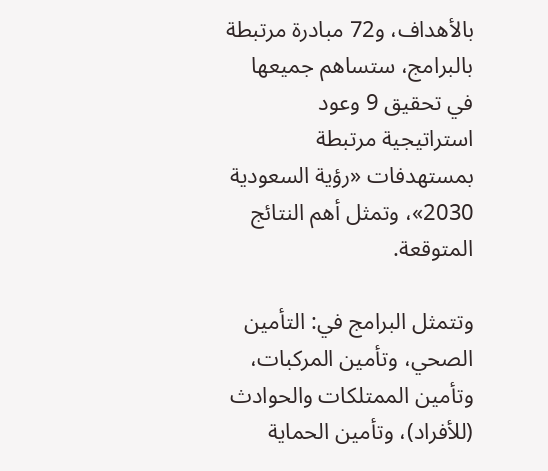بالأهداف، و72 مبادرة مرتبطة بالبرامج، ستساهم جميعها في تحقيق 9 وعود استراتيجية مرتبطة بمستهدفات «رؤية السعودية 2030»، وتمثل أهم النتائج المتوقعة.

وتتمثل البرامج في: التأمين الصحي، وتأمين المركبات، وتأمين الممتلكات والحوادث (للأفراد)، وتأمين الحماية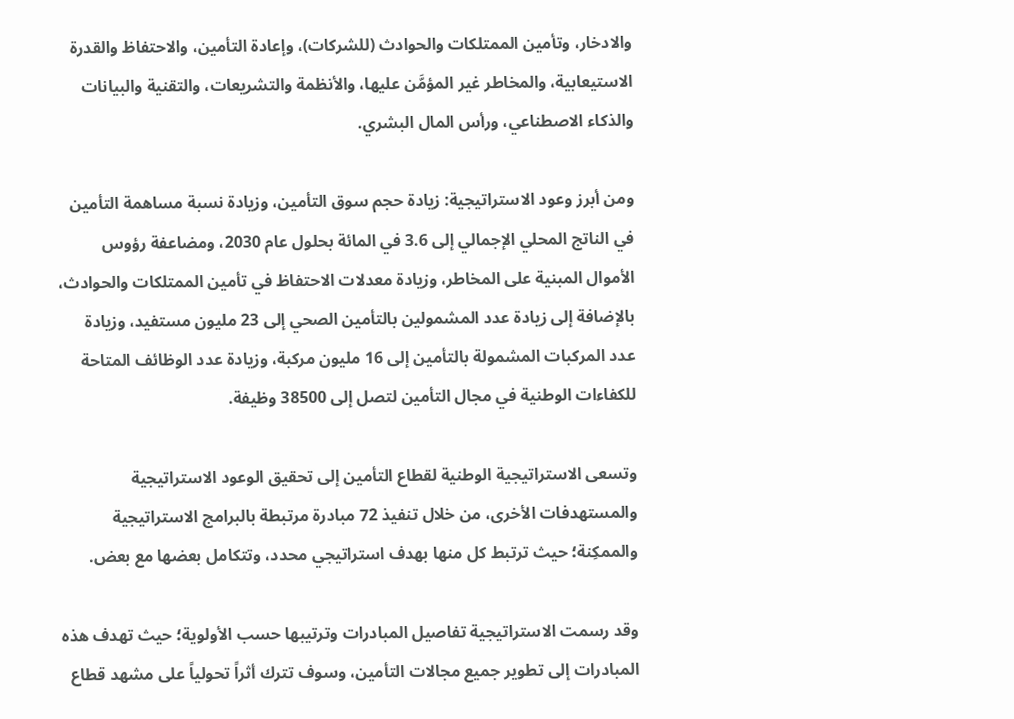والادخار، وتأمين الممتلكات والحوادث (للشركات)، وإعادة التأمين، والاحتفاظ والقدرة الاستيعابية، والمخاطر غير المؤمَّن عليها، والأنظمة والتشريعات، والتقنية والبيانات والذكاء الاصطناعي، ورأس المال البشري.

ومن أبرز وعود الاستراتيجية: زيادة حجم سوق التأمين، وزيادة نسبة مساهمة التأمين في الناتج المحلي الإجمالي إلى 3.6 في المائة بحلول عام 2030، ومضاعفة رؤوس الأموال المبنية على المخاطر، وزيادة معدلات الاحتفاظ في تأمين الممتلكات والحوادث، بالإضافة إلى زيادة عدد المشمولين بالتأمين الصحي إلى 23 مليون مستفيد، وزيادة عدد المركبات المشمولة بالتأمين إلى 16 مليون مركبة، وزيادة عدد الوظائف المتاحة للكفاءات الوطنية في مجال التأمين لتصل إلى 38500 وظيفة.

وتسعى الاستراتيجية الوطنية لقطاع التأمين إلى تحقيق الوعود الاستراتيجية والمستهدفات الأخرى، من خلال تنفيذ 72 مبادرة مرتبطة بالبرامج الاستراتيجية والممكِنة؛ حيث ترتبط كل منها بهدف استراتيجي محدد، وتتكامل بعضها مع بعض.

وقد رسمت الاستراتيجية تفاصيل المبادرات وترتيبها حسب الأولوية؛ حيث تهدف هذه المبادرات إلى تطوير جميع مجالات التأمين، وسوف تترك أثراً تحولياً على مشهد قطاع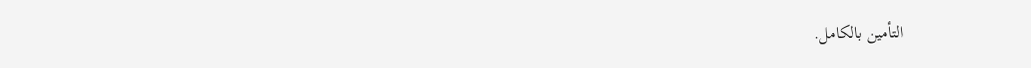التأمين بالكامل.